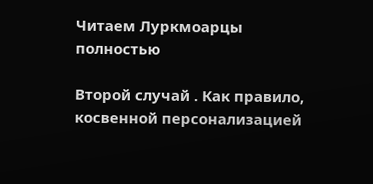Читаем Луркмоарцы полностью

Второй случай . Как правило, косвенной персонализацией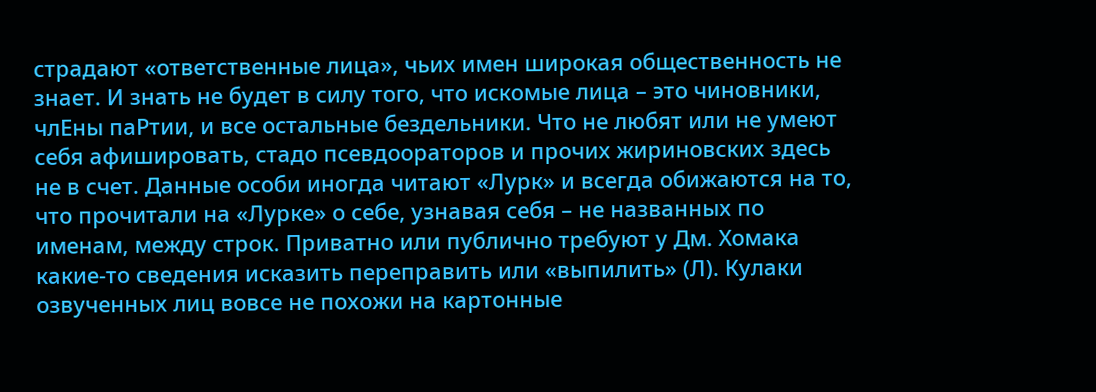страдают «ответственные лица», чьих имен широкая общественность не знает. И знать не будет в силу того, что искомые лица – это чиновники, члЕны паРтии, и все остальные бездельники. Что не любят или не умеют себя афишировать, стадо псевдоораторов и прочих жириновских здесь не в счет. Данные особи иногда читают «Лурк» и всегда обижаются на то, что прочитали на «Лурке» о себе, узнавая себя – не названных по именам, между строк. Приватно или публично требуют у Дм. Хомака какие-то сведения исказить переправить или «выпилить» (Л). Кулаки озвученных лиц вовсе не похожи на картонные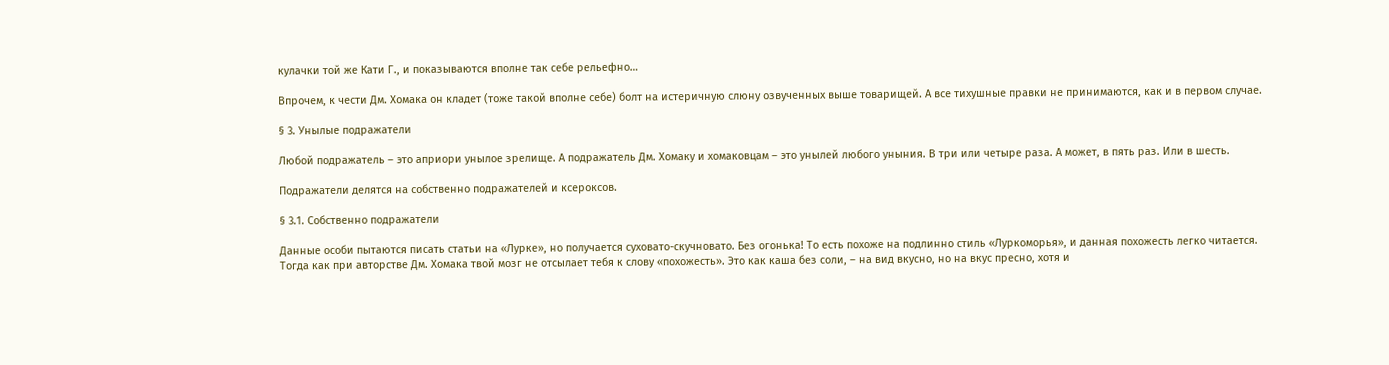кулачки той же Кати Г., и показываются вполне так себе рельефно…

Впрочем, к чести Дм. Хомака он кладет (тоже такой вполне себе) болт на истеричную слюну озвученных выше товарищей. А все тихушные правки не принимаются, как и в первом случае.

§ 3. Унылые подражатели

Любой подражатель – это априори унылое зрелище. А подражатель Дм. Хомаку и хомаковцам – это унылей любого уныния. В три или четыре раза. А может, в пять раз. Или в шесть.

Подражатели делятся на собственно подражателей и ксероксов.

§ 3.1. Собственно подражатели

Данные особи пытаются писать статьи на «Лурке», но получается суховато-скучновато. Без огонька! То есть похоже на подлинно стиль «Луркоморья», и данная похожесть легко читается. Тогда как при авторстве Дм. Хомака твой мозг не отсылает тебя к слову «похожесть». Это как каша без соли, – на вид вкусно, но на вкус пресно, хотя и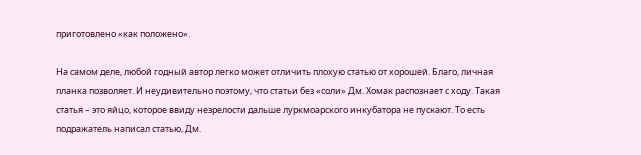приготовлено «как положено».

На самом деле, любой годный автор легко может отличить плохую статью от хорошей. Благо, личная планка позволяет. И неудивительно поэтому, что статьи без «соли» Дм. Хомак распознает с ходу. Такая статья – это яйцо, которое ввиду незрелости дальше луркмоарского инкубатора не пускают. То есть подражатель написал статью, Дм.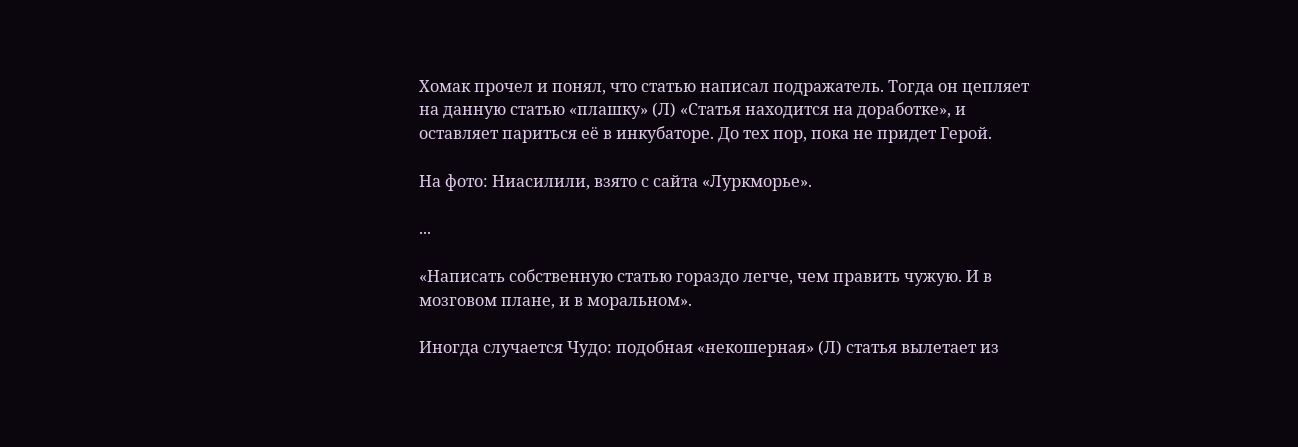Хомак прочел и понял, что статью написал подражатель. Тогда он цепляет на данную статью «плашку» (Л) «Статья находится на доработке», и оставляет париться её в инкубаторе. До тех пор, пока не придет Герой.

На фото: Ниасилили, взято с сайта «Луркморье».

...

«Написать собственную статью гораздо легче, чем править чужую. И в мозговом плане, и в моральном».

Иногда случается Чудо: подобная «некошерная» (Л) статья вылетает из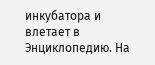инкубатора и влетает в Энциклопедию. На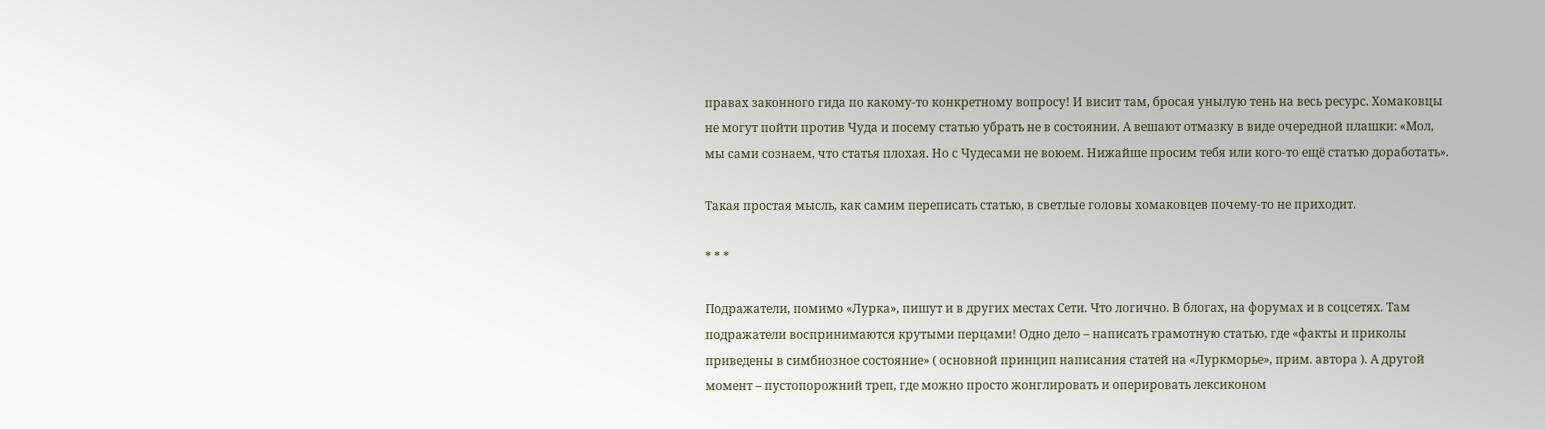правах законного гида по какому-то конкретному вопросу! И висит там, бросая унылую тень на весь ресурс. Хомаковцы не могут пойти против Чуда и посему статью убрать не в состоянии. А вешают отмазку в виде очередной плашки: «Мол, мы сами сознаем, что статья плохая. Но с Чудесами не воюем. Нижайше просим тебя или кого-то ещё статью доработать».

Такая простая мысль, как самим переписать статью, в светлые головы хомаковцев почему-то не приходит.

* * *

Подражатели, помимо «Лурка», пишут и в других местах Сети. Что логично. В блогах, на форумах и в соцсетях. Там подражатели воспринимаются крутыми перцами! Одно дело – написать грамотную статью, где «факты и приколы приведены в симбиозное состояние» ( основной принцип написания статей на «Луркморье», прим. автора ). А другой момент – пустопорожний треп, где можно просто жонглировать и оперировать лексиконом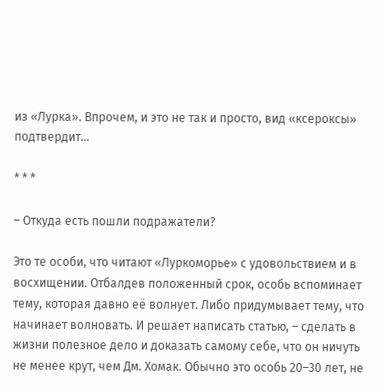из «Лурка». Впрочем, и это не так и просто, вид «ксероксы» подтвердит…

* * *

– Откуда есть пошли подражатели?

Это те особи, что читают «Луркоморье» с удовольствием и в восхищении. Отбалдев положенный срок, особь вспоминает тему, которая давно её волнует. Либо придумывает тему, что начинает волновать. И решает написать статью, – сделать в жизни полезное дело и доказать самому себе, что он ничуть не менее крут, чем Дм. Хомак. Обычно это особь 20–30 лет, не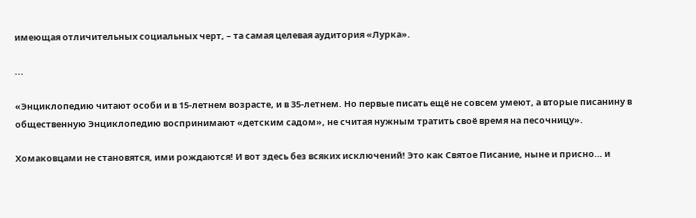имеющая отличительных социальных черт, – та самая целевая аудитория «Лурка».

...

«Энциклопедию читают особи и в 15-летнем возрасте, и в 35-летнем. Но первые писать ещё не совсем умеют, а вторые писанину в общественную Энциклопедию воспринимают «детским садом», не считая нужным тратить своё время на песочницу».

Хомаковцами не становятся, ими рождаются! И вот здесь без всяких исключений! Это как Святое Писание, ныне и присно… и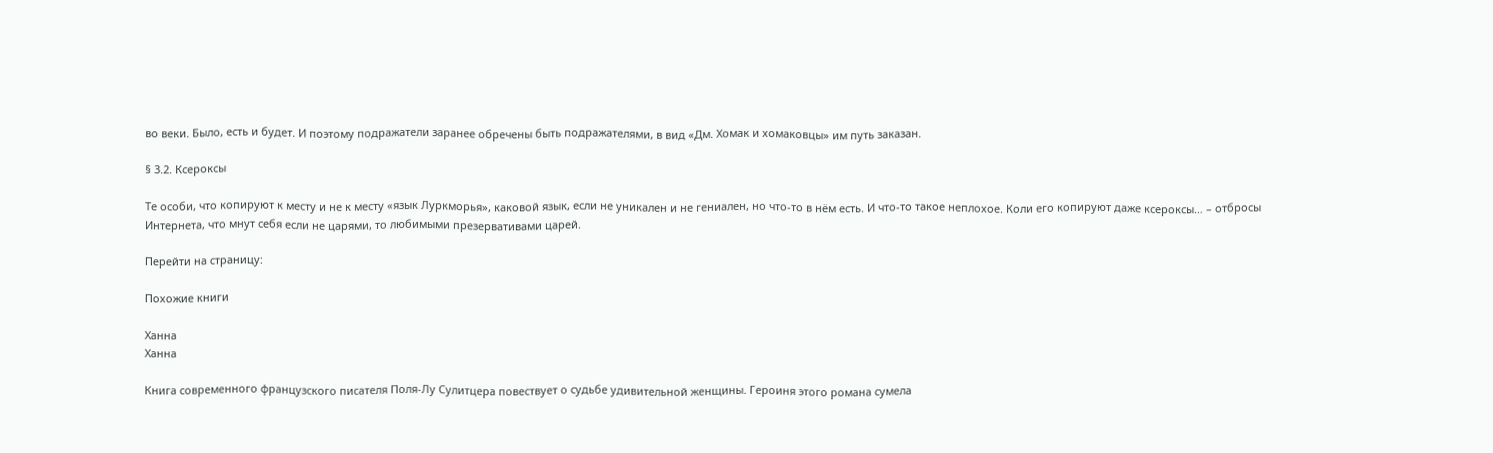во веки. Было, есть и будет. И поэтому подражатели заранее обречены быть подражателями, в вид «Дм. Хомак и хомаковцы» им путь заказан.

§ 3.2. Ксероксы

Те особи, что копируют к месту и не к месту «язык Луркморья», каковой язык, если не уникален и не гениален, но что-то в нём есть. И что-то такое неплохое. Коли его копируют даже ксероксы… – отбросы Интернета, что мнут себя если не царями, то любимыми презервативами царей.

Перейти на страницу:

Похожие книги

Ханна
Ханна

Книга современного французского писателя Поля-Лу Сулитцера повествует о судьбе удивительной женщины. Героиня этого романа сумела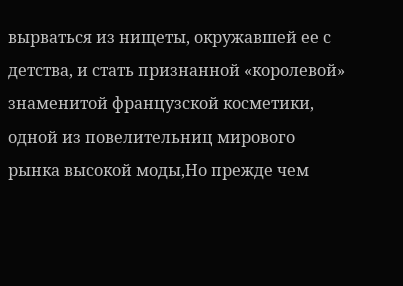вырваться из нищеты, окружавшей ее с детства, и стать признанной «королевой» знаменитой французской косметики, одной из повелительниц мирового рынка высокой моды,Но прежде чем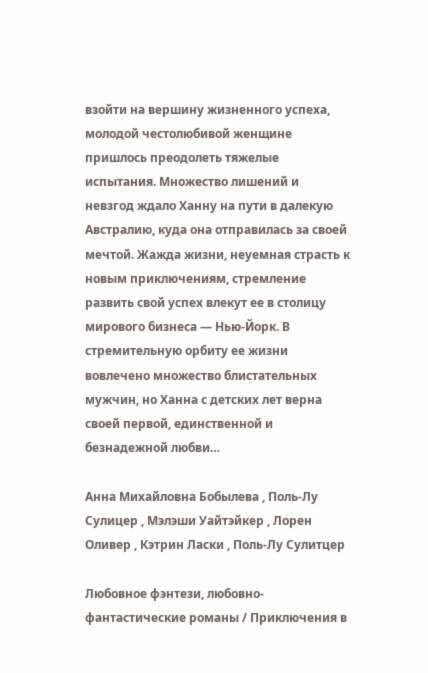взойти на вершину жизненного успеха, молодой честолюбивой женщине пришлось преодолеть тяжелые испытания. Множество лишений и невзгод ждало Ханну на пути в далекую Австралию, куда она отправилась за своей мечтой. Жажда жизни, неуемная страсть к новым приключениям, стремление развить свой успех влекут ее в столицу мирового бизнеса — Нью-Йорк. В стремительную орбиту ее жизни вовлечено множество блистательных мужчин, но Ханна с детских лет верна своей первой, единственной и безнадежной любви…

Анна Михайловна Бобылева , Поль-Лу Сулицер , Мэлэши Уайтэйкер , Лорен Оливер , Кэтрин Ласки , Поль-Лу Сулитцер

Любовное фэнтези, любовно-фантастические романы / Приключения в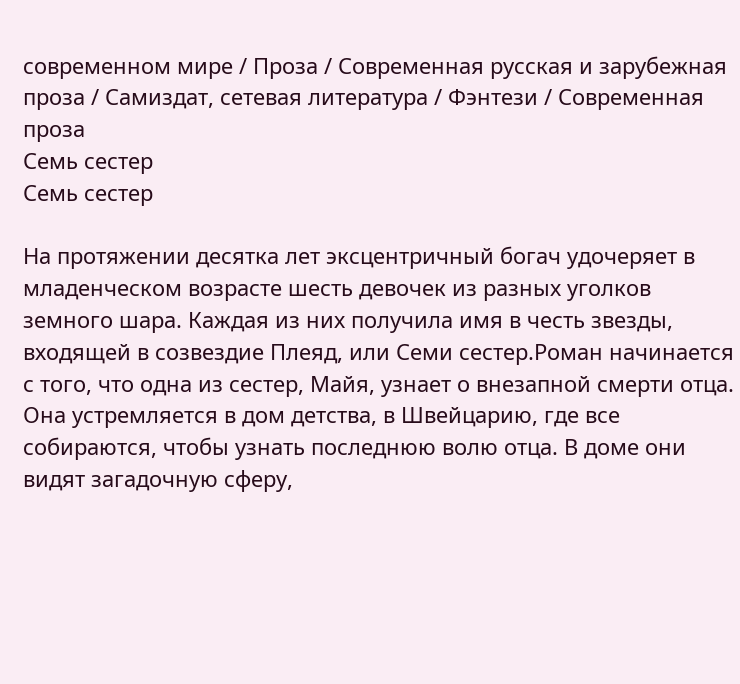современном мире / Проза / Современная русская и зарубежная проза / Самиздат, сетевая литература / Фэнтези / Современная проза
Семь сестер
Семь сестер

На протяжении десятка лет эксцентричный богач удочеряет в младенческом возрасте шесть девочек из разных уголков земного шара. Каждая из них получила имя в честь звезды, входящей в созвездие Плеяд, или Семи сестер.Роман начинается с того, что одна из сестер, Майя, узнает о внезапной смерти отца. Она устремляется в дом детства, в Швейцарию, где все собираются, чтобы узнать последнюю волю отца. В доме они видят загадочную сферу,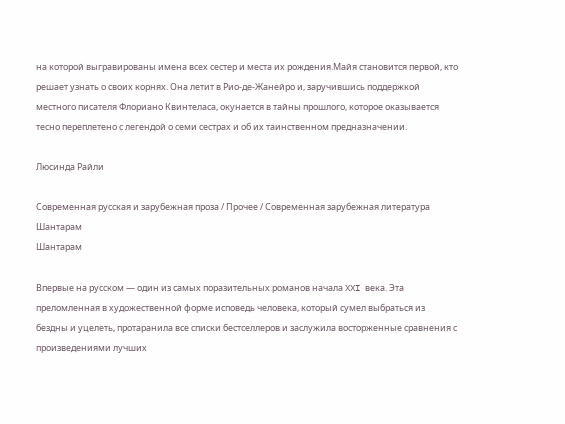на которой выгравированы имена всех сестер и места их рождения.Майя становится первой, кто решает узнать о своих корнях. Она летит в Рио-де-Жанейро и, заручившись поддержкой местного писателя Флориано Квинтеласа, окунается в тайны прошлого, которое оказывается тесно переплетено с легендой о семи сестрах и об их таинственном предназначении.

Люсинда Райли

Современная русская и зарубежная проза / Прочее / Современная зарубежная литература
Шантарам
Шантарам

Впервые на русском — один из самых поразительных романов начала XXI века. Эта преломленная в художественной форме исповедь человека, который сумел выбраться из бездны и уцелеть, протаранила все списки бестселлеров и заслужила восторженные сравнения с произведениями лучших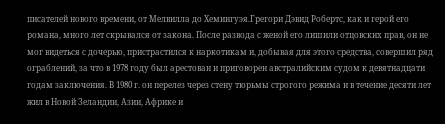писателей нового времени, от Мелвилла до Хемингуэя.Грегори Дэвид Робертс, как и герой его романа, много лет скрывался от закона. После развода с женой его лишили отцовских прав, он не мог видеться с дочерью, пристрастился к наркотикам и, добывая для этого средства, совершил ряд ограблений, за что в 1978 году был арестован и приговорен австралийским судом к девятнадцати годам заключения. В 1980 г. он перелез через стену тюрьмы строгого режима и в течение десяти лет жил в Новой Зеландии, Азии, Африке и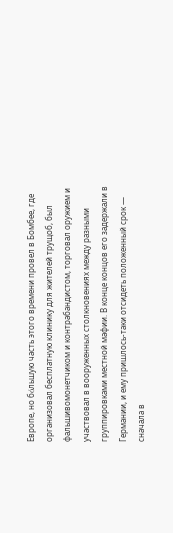Европе, но бόльшую часть этого времени провел в Бомбее, где организовал бесплатную клинику для жителей трущоб, был фальшивомонетчиком и контрабандистом, торговал оружием и участвовал в вооруженных столкновениях между разными группировками местной мафии. В конце концов его задержали в Германии, и ему пришлось-таки отсидеть положенный срок — сначала в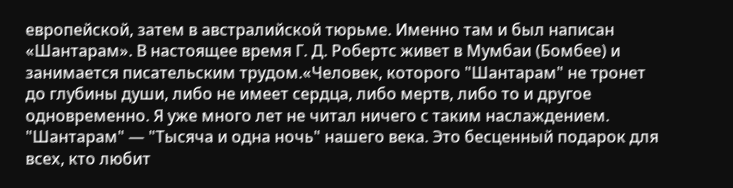европейской, затем в австралийской тюрьме. Именно там и был написан «Шантарам». В настоящее время Г. Д. Робертс живет в Мумбаи (Бомбее) и занимается писательским трудом.«Человек, которого "Шантарам" не тронет до глубины души, либо не имеет сердца, либо мертв, либо то и другое одновременно. Я уже много лет не читал ничего с таким наслаждением. "Шантарам" — "Тысяча и одна ночь" нашего века. Это бесценный подарок для всех, кто любит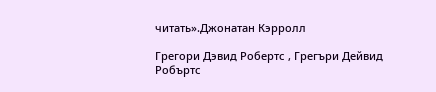читать».Джонатан Кэрролл

Грегори Дэвид Робертс , Грегъри Дейвид Робъртс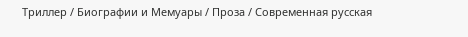Триллер / Биографии и Мемуары / Проза / Современная русская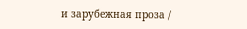и зарубежная проза /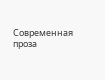Современная проза